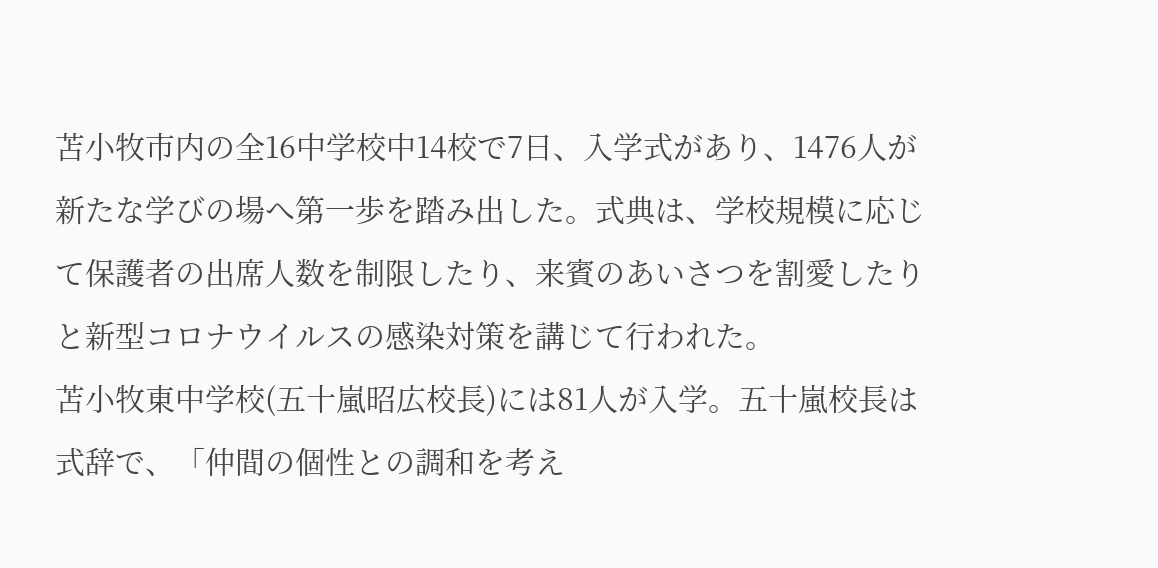苫小牧市内の全16中学校中14校で7日、入学式があり、1476人が新たな学びの場へ第一歩を踏み出した。式典は、学校規模に応じて保護者の出席人数を制限したり、来賓のあいさつを割愛したりと新型コロナウイルスの感染対策を講じて行われた。
苫小牧東中学校(五十嵐昭広校長)には81人が入学。五十嵐校長は式辞で、「仲間の個性との調和を考え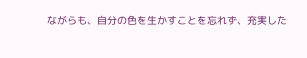ながらも、自分の色を生かすことを忘れず、充実した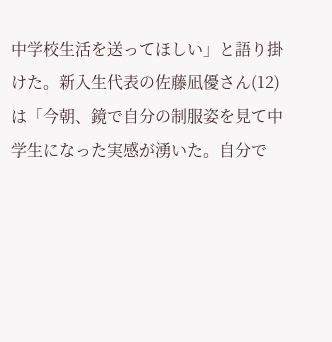中学校生活を送ってほしい」と語り掛けた。新入生代表の佐藤凪優さん(12)は「今朝、鏡で自分の制服姿を見て中学生になった実感が湧いた。自分で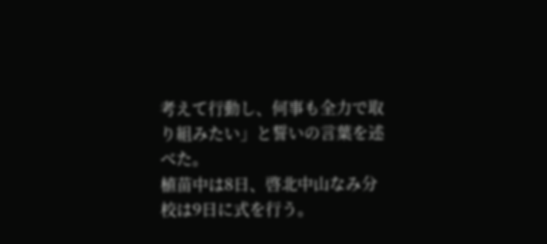考えて行動し、何事も全力で取り組みたい」と誓いの言葉を述べた。
植苗中は8日、啓北中山なみ分校は9日に式を行う。